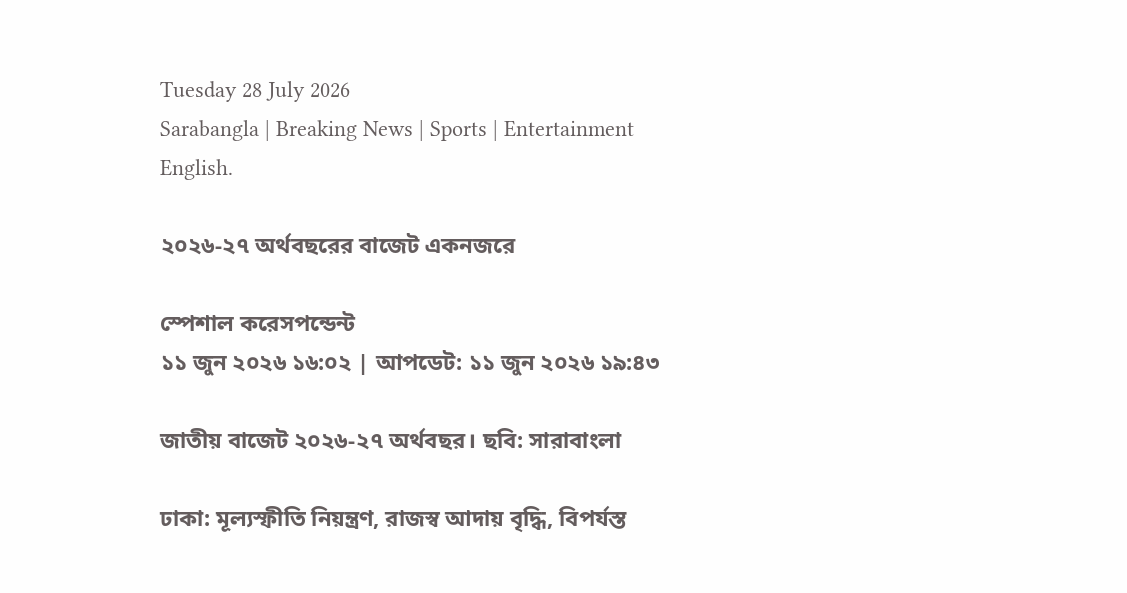Tuesday 28 July 2026
Sarabangla | Breaking News | Sports | Entertainment
English.

২০২৬-২৭ অর্থবছরের বাজেট একনজরে

স্পেশাল করেসপন্ডেন্ট
১১ জুন ২০২৬ ১৬:০২ | আপডেট: ১১ জুন ২০২৬ ১৯:৪৩

জাতীয় বাজেট ২০২৬-২৭ অর্থবছর। ছবি: সারাবাংলা

ঢাকা: মূল্যস্ফীতি নিয়ন্ত্রণ, রাজস্ব আদায় বৃদ্ধি, বিপর্যস্ত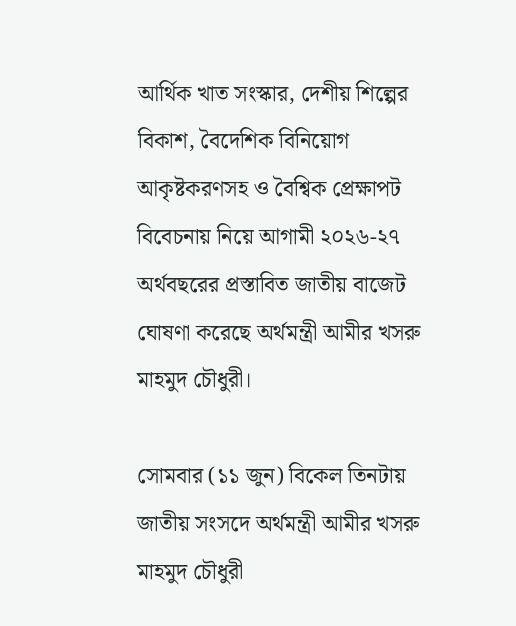আর্থিক খাত সংস্কার, দেশীয় শিল্পের বিকাশ, বৈদেশিক বিনিয়োগ আকৃষ্টকরণসহ ও বৈশ্বিক প্রেক্ষাপট বিবেচনায় নিয়ে আগামী ২০২৬-২৭ অর্থবছরের প্রস্তাবিত জাতীয় বাজেট ঘোষণা করেছে অর্থমন্ত্রী আমীর খসরু মাহমুদ চৌধুরী।

সোমবার (১১ জুন) বিকেল তিনটায় জাতীয় সংসদে অর্থমন্ত্রী আমীর খসরু মাহমুদ চৌধুরী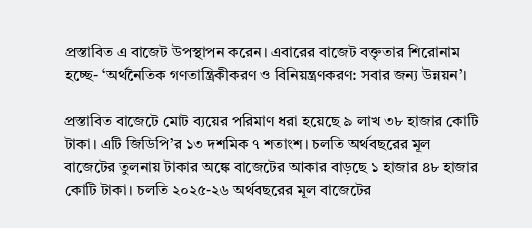প্রস্তাবিত এ বাজেট উপস্থাপন করেন। এবারের বাজেট বক্তৃতার শিরোনাম হচ্ছে- ‘অর্থনৈতিক গণতান্ত্রিকীকরণ ও বিনিয়ন্ত্রণকরণ: সবার জন্য উন্নয়ন’।

প্রস্তাবিত বাজেটে মোট ব্যয়ের পরিমাণ ধরা হয়েছে ৯ লাখ ৩৮ হাজার কোটি টাকা। এটি জিডিপি’র ১৩ দশমিক ৭ শতাংশ। চলতি অর্থবছরের মূল বাজেটের তুলনায় টাকার অঙ্কে বাজেটের আকার বাড়ছে ১ হাজার ৪৮ হাজার কোটি টাকা। চলতি ২০২৫-২৬ অর্থবছরের মূল বাজেটের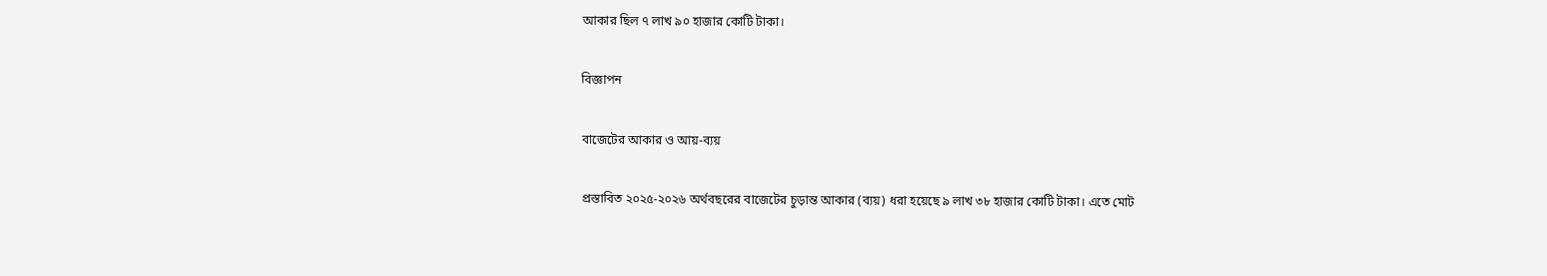আকার ছিল ৭ লাখ ৯০ হাজার কোটি টাকা।

বিজ্ঞাপন

বাজেটের আকার ও আয়-ব্যয়

প্রস্তাবিত ২০২৫-২০২৬ অর্থবছরের বাজেটের চুড়ান্ত আকার (ব্যয়) ধরা হয়েছে ৯ লাখ ৩৮ হাজার কোটি টাকা। এতে মোট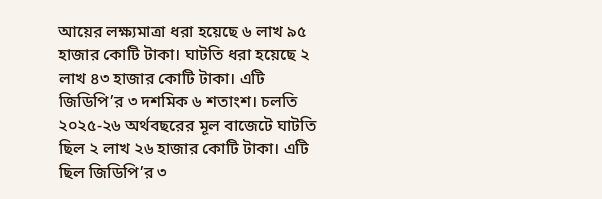আয়ের লক্ষ্যমাত্রা ধরা হয়েছে ৬ লাখ ৯৫ হাজার কোটি টাকা। ঘাটতি ধরা হয়েছে ২ লাখ ৪৩ হাজার কোটি টাকা। এটি জিডিপি’র ৩ দশমিক ৬ শতাংশ। চলতি ২০২৫-২৬ অর্থবছরের মূল বাজেটে ঘাটতি ছিল ২ লাখ ২৬ হাজার কোটি টাকা। এটি ছিল জিডিপি’র ৩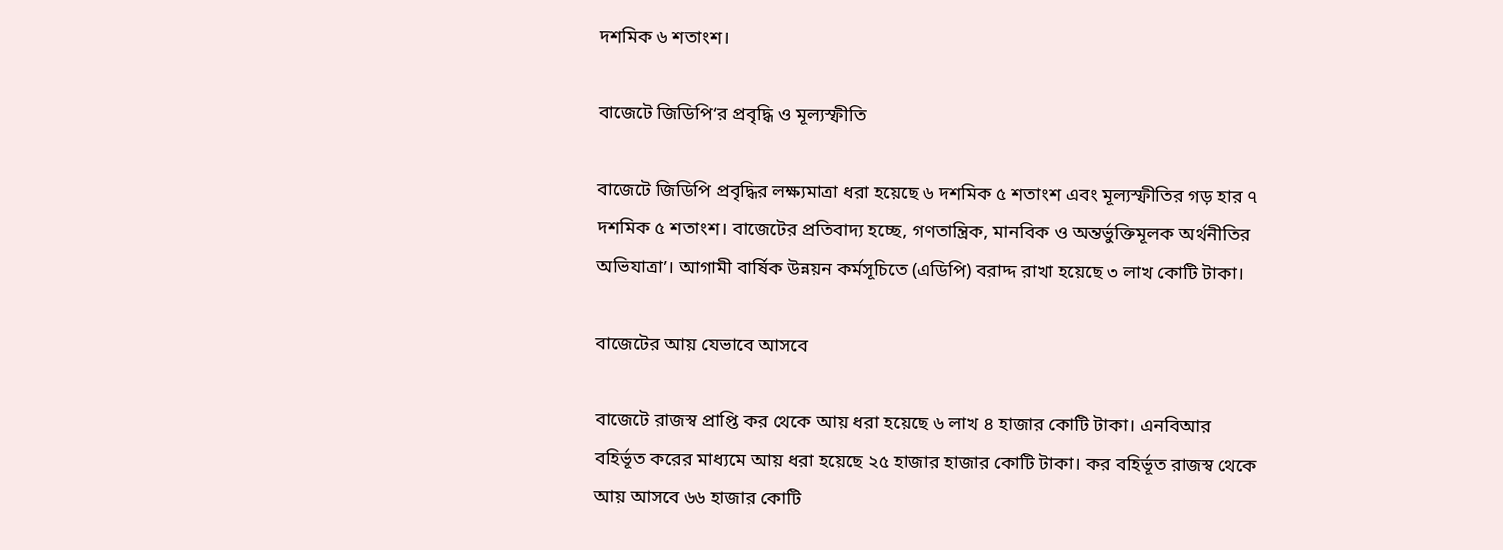দশমিক ৬ শতাংশ।

বাজেটে জিডিপি‘র প্রবৃদ্ধি ও মূল্যস্ফীতি

বাজেটে জিডিপি প্রবৃদ্ধির লক্ষ্যমাত্রা ধরা হয়েছে ৬ দশমিক ৫ শতাংশ এবং মূল্যস্ফীতির গড় হার ৭ দশমিক ৫ শতাংশ। বাজেটের প্রতিবাদ্য হচ্ছে, গণতান্ত্রিক, মানবিক ও অন্তর্ভুক্তিমূলক অর্থনীতির অভিযাত্রা’। আগামী বার্ষিক উন্নয়ন কর্মসূচিতে (এডিপি) বরাদ্দ রাখা হয়েছে ৩ লাখ কোটি টাকা।

বাজেটের আয় যেভাবে আসবে

বাজেটে রাজস্ব প্রাপ্তি কর থেকে আয় ধরা হয়েছে ৬ লাখ ৪ হাজার কোটি টাকা। এনবিআর বহির্ভূত করের মাধ্যমে আয় ধরা হয়েছে ২৫ হাজার হাজার কোটি টাকা। কর বহির্ভূত রাজস্ব থেকে আয় আসবে ৬৬ হাজার কোটি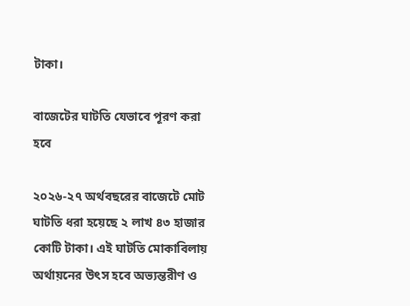টাকা।

বাজেটের ঘাটতি যেভাবে পূরণ করা হবে

২০২৬-২৭ অর্থবছরের বাজেটে মোট ঘাটতি ধরা হয়েছে ২ লাখ ৪৩ হাজার কোটি টাকা। এই ঘাটতি মোকাবিলায় অর্থায়নের উৎস হবে অভ্যন্তরীণ ও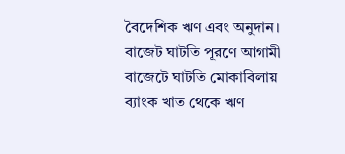বৈদেশিক ঋণ এবং অনুদান। বাজেট ঘাটতি পূরণে আগামী বাজেটে ঘাটতি মোকাবিলায় ব্যাংক খাত থেকে ঋণ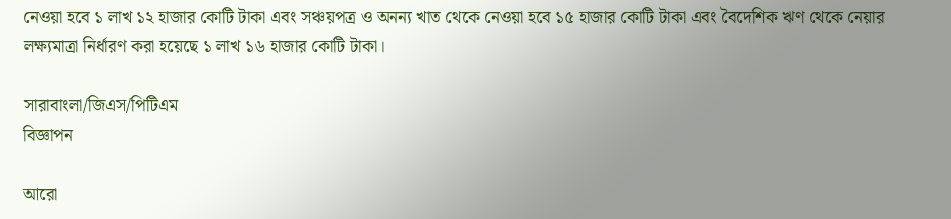নেওয়া হবে ১ লাখ ১২ হাজার কোটি টাকা এবং সঞ্চয়পত্র ও অনন্য খাত থেকে নেওয়া হবে ১৫ হাজার কোটি টাকা এবং বৈদেশিক ঋণ থেকে নেয়ার লক্ষ্যমাত্রা নির্ধারণ করা হয়েছে ১ লাখ ১৬ হাজার কোটি টাকা।

সারাবাংলা/জিএস/পিটিএম
বিজ্ঞাপন

আরো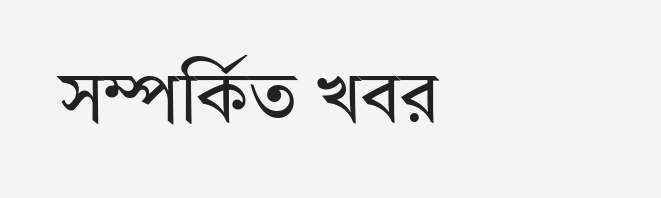সম্পর্কিত খবর